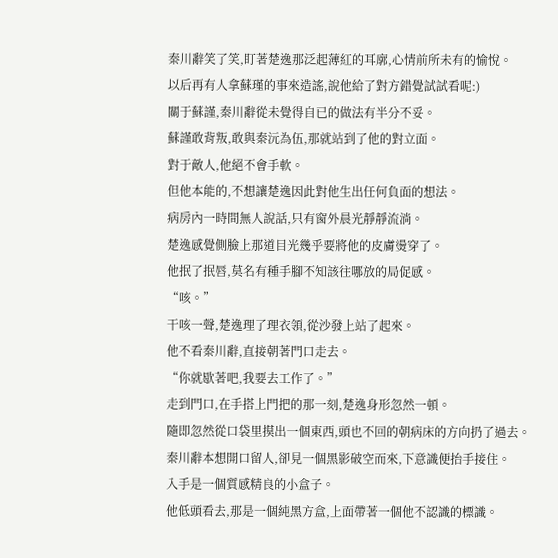秦川辭笑了笑,盯著楚逸那泛起薄紅的耳廓,心情前所未有的愉悅。
以后再有人拿蘇瑾的事來造謠,說他給了對方錯覺試試看呢:)
關于蘇謹,秦川辭從未覺得自已的做法有半分不妥。
蘇謹敢背叛,敢與秦沅為伍,那就站到了他的對立面。
對于敵人,他絕不會手軟。
但他本能的,不想讓楚逸因此對他生出任何負面的想法。
病房內一時間無人說話,只有窗外晨光靜靜流淌。
楚逸感覺側臉上那道目光幾乎要將他的皮膚燙穿了。
他抿了抿唇,莫名有種手腳不知該往哪放的局促感。
“咳。”
干咳一聲,楚逸理了理衣領,從沙發上站了起來。
他不看秦川辭,直接朝著門口走去。
“你就歇著吧,我要去工作了。”
走到門口,在手搭上門把的那一刻,楚逸身形忽然一頓。
隨即忽然從口袋里摸出一個東西,頭也不回的朝病床的方向扔了過去。
秦川辭本想開口留人,卻見一個黑影破空而來,下意識便抬手接住。
入手是一個質感精良的小盒子。
他低頭看去,那是一個純黑方盒,上面帶著一個他不認識的標識。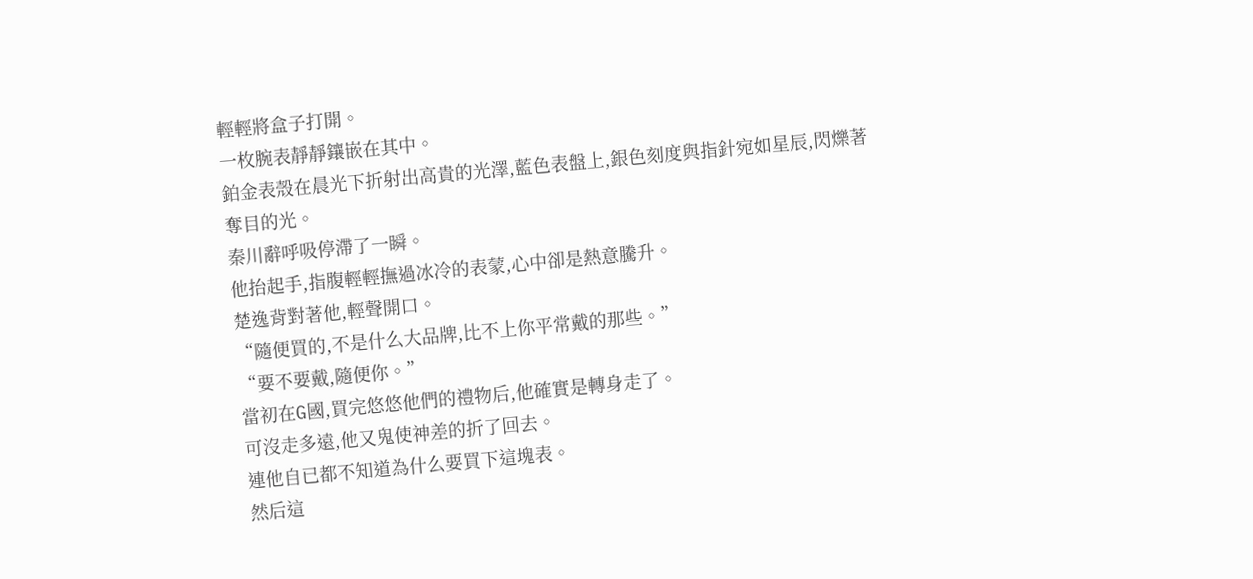輕輕將盒子打開。
一枚腕表靜靜鑲嵌在其中。
鉑金表殼在晨光下折射出高貴的光澤,藍色表盤上,銀色刻度與指針宛如星辰,閃爍著奪目的光。
秦川辭呼吸停滯了一瞬。
他抬起手,指腹輕輕撫過冰冷的表蒙,心中卻是熱意騰升。
楚逸背對著他,輕聲開口。
“隨便買的,不是什么大品牌,比不上你平常戴的那些。”
“要不要戴,隨便你。”
當初在G國,買完悠悠他們的禮物后,他確實是轉身走了。
可沒走多遠,他又鬼使神差的折了回去。
連他自已都不知道為什么要買下這塊表。
然后這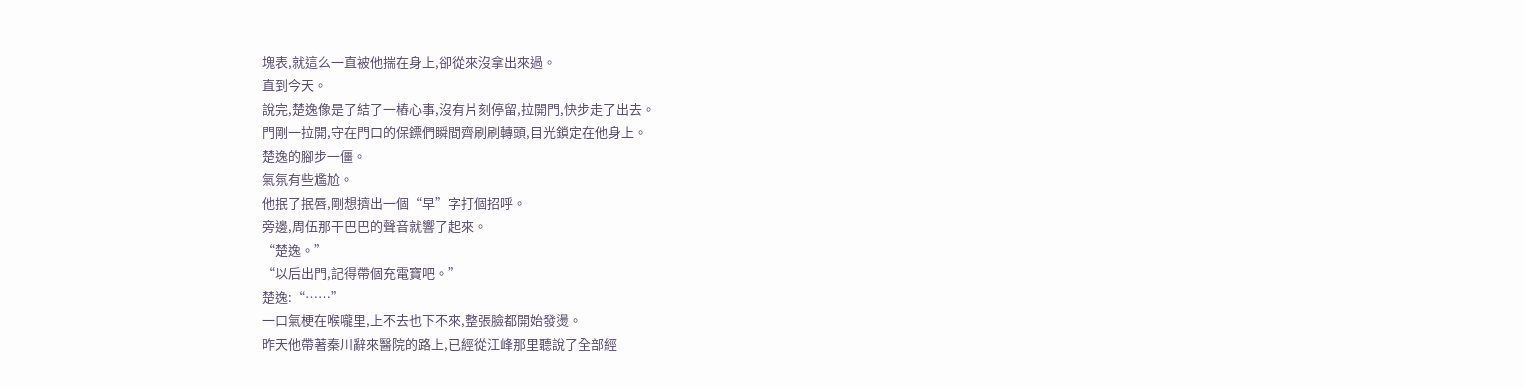塊表,就這么一直被他揣在身上,卻從來沒拿出來過。
直到今天。
說完,楚逸像是了結了一樁心事,沒有片刻停留,拉開門,快步走了出去。
門剛一拉開,守在門口的保鏢們瞬間齊刷刷轉頭,目光鎖定在他身上。
楚逸的腳步一僵。
氣氛有些尷尬。
他抿了抿唇,剛想擠出一個“早”字打個招呼。
旁邊,周伍那干巴巴的聲音就響了起來。
“楚逸。”
“以后出門,記得帶個充電寶吧。”
楚逸:“……”
一口氣梗在喉嚨里,上不去也下不來,整張臉都開始發燙。
昨天他帶著秦川辭來醫院的路上,已經從江峰那里聽說了全部經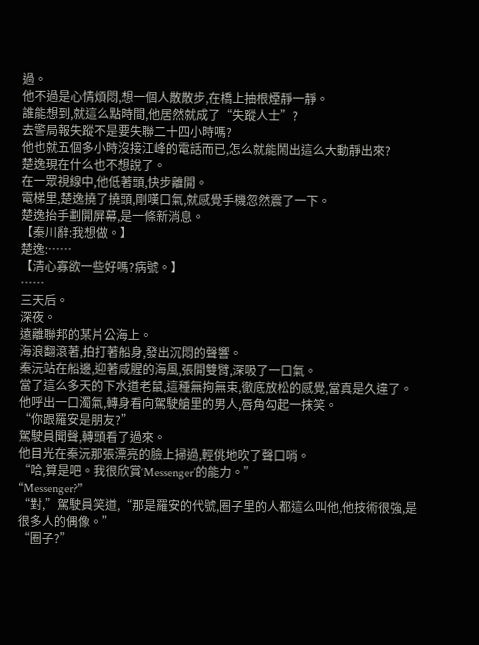過。
他不過是心情煩悶,想一個人散散步,在橋上抽根煙靜一靜。
誰能想到,就這么點時間,他居然就成了“失蹤人士”?
去警局報失蹤不是要失聯二十四小時嗎?
他也就五個多小時沒接江峰的電話而已,怎么就能鬧出這么大動靜出來?
楚逸現在什么也不想說了。
在一眾視線中,他低著頭,快步離開。
電梯里,楚逸撓了撓頭,剛嘆口氣,就感覺手機忽然震了一下。
楚逸抬手劃開屏幕,是一條新消息。
【秦川辭:我想做。】
楚逸:……
【清心寡欲一些好嗎?病號。】
……
三天后。
深夜。
遠離聯邦的某片公海上。
海浪翻滾著,拍打著船身,發出沉悶的聲響。
秦沅站在船邊,迎著咸腥的海風,張開雙臂,深吸了一口氣。
當了這么多天的下水道老鼠,這種無拘無束,徹底放松的感覺,當真是久違了。
他呼出一口濁氣,轉身看向駕駛艙里的男人,唇角勾起一抹笑。
“你跟羅安是朋友?”
駕駛員聞聲,轉頭看了過來。
他目光在秦沅那張漂亮的臉上掃過,輕佻地吹了聲口哨。
“哈,算是吧。我很欣賞‘Messenger’的能力。”
“Messenger?”
“對,”駕駛員笑道,“那是羅安的代號,圈子里的人都這么叫他,他技術很強,是很多人的偶像。”
“圈子?”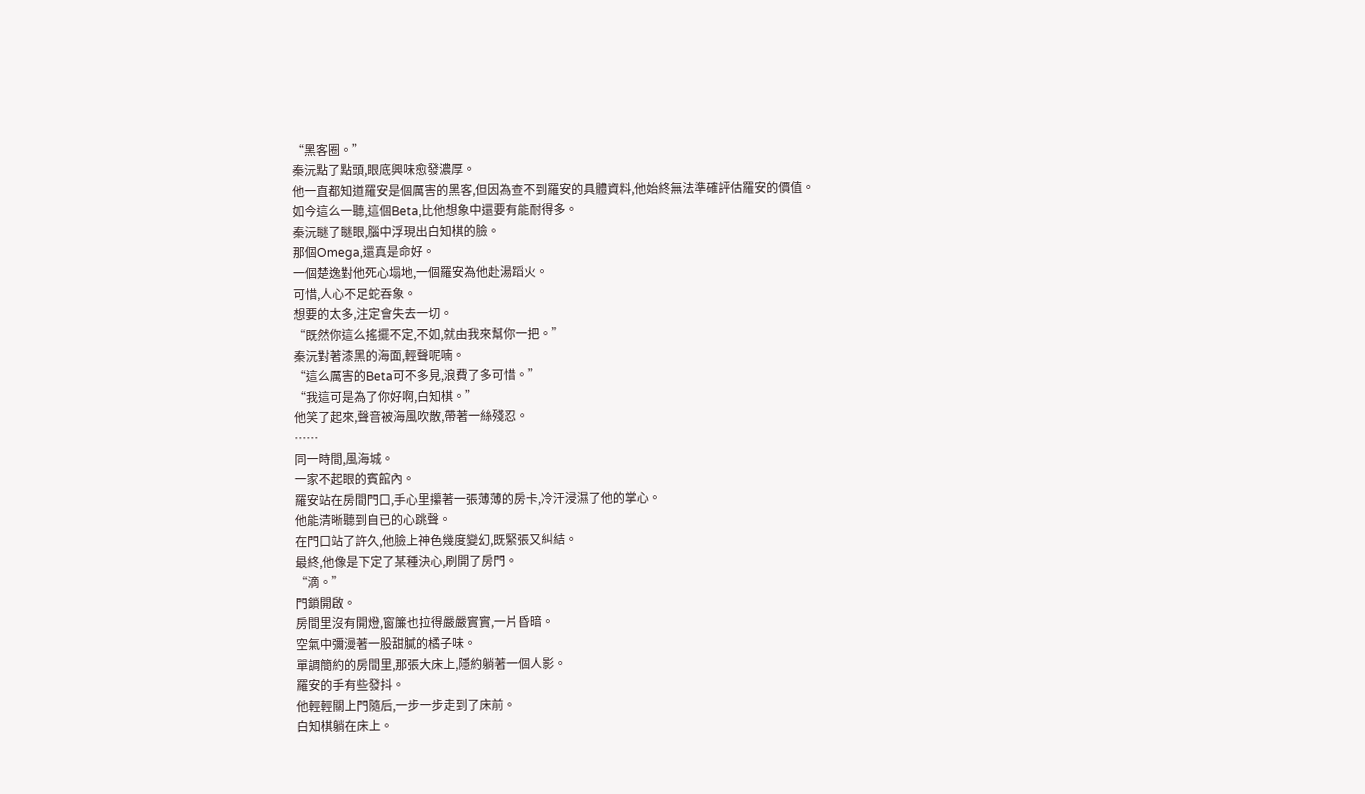“黑客圈。”
秦沅點了點頭,眼底興味愈發濃厚。
他一直都知道羅安是個厲害的黑客,但因為查不到羅安的具體資料,他始終無法準確評估羅安的價值。
如今這么一聽,這個Beta,比他想象中還要有能耐得多。
秦沅瞇了瞇眼,腦中浮現出白知棋的臉。
那個Omega,還真是命好。
一個楚逸對他死心塌地,一個羅安為他赴湯蹈火。
可惜,人心不足蛇吞象。
想要的太多,注定會失去一切。
“既然你這么搖擺不定,不如,就由我來幫你一把。”
秦沅對著漆黑的海面,輕聲呢喃。
“這么厲害的Beta可不多見,浪費了多可惜。”
“我這可是為了你好啊,白知棋。”
他笑了起來,聲音被海風吹散,帶著一絲殘忍。
……
同一時間,風海城。
一家不起眼的賓館內。
羅安站在房間門口,手心里攥著一張薄薄的房卡,冷汗浸濕了他的掌心。
他能清晰聽到自已的心跳聲。
在門口站了許久,他臉上神色幾度變幻,既緊張又糾結。
最終,他像是下定了某種決心,刷開了房門。
“滴。”
門鎖開啟。
房間里沒有開燈,窗簾也拉得嚴嚴實實,一片昏暗。
空氣中彌漫著一股甜膩的橘子味。
單調簡約的房間里,那張大床上,隱約躺著一個人影。
羅安的手有些發抖。
他輕輕關上門隨后,一步一步走到了床前。
白知棋躺在床上。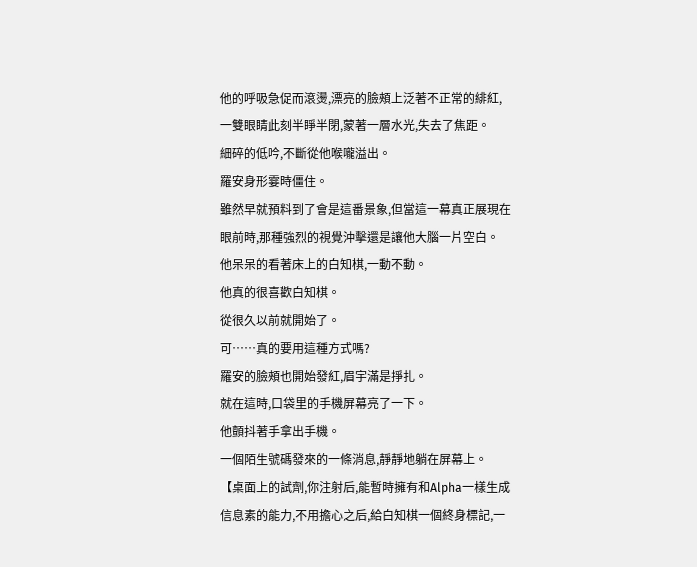他的呼吸急促而滾燙,漂亮的臉頰上泛著不正常的緋紅,一雙眼睛此刻半睜半閉,蒙著一層水光,失去了焦距。
細碎的低吟,不斷從他喉嚨溢出。
羅安身形霎時僵住。
雖然早就預料到了會是這番景象,但當這一幕真正展現在眼前時,那種強烈的視覺沖擊還是讓他大腦一片空白。
他呆呆的看著床上的白知棋,一動不動。
他真的很喜歡白知棋。
從很久以前就開始了。
可……真的要用這種方式嗎?
羅安的臉頰也開始發紅,眉宇滿是掙扎。
就在這時,口袋里的手機屏幕亮了一下。
他顫抖著手拿出手機。
一個陌生號碼發來的一條消息,靜靜地躺在屏幕上。
【桌面上的試劑,你注射后,能暫時擁有和Alpha一樣生成信息素的能力,不用擔心之后,給白知棋一個終身標記,一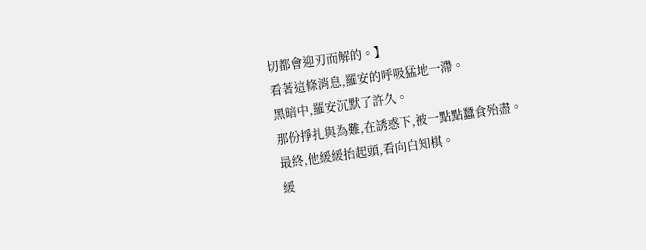切都會迎刃而解的。】
看著這條消息,羅安的呼吸猛地一滯。
黑暗中,羅安沉默了許久。
那份掙扎與為難,在誘惑下,被一點點蠶食殆盡。
最終,他緩緩抬起頭,看向白知棋。
緩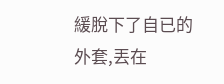緩脫下了自已的外套,丟在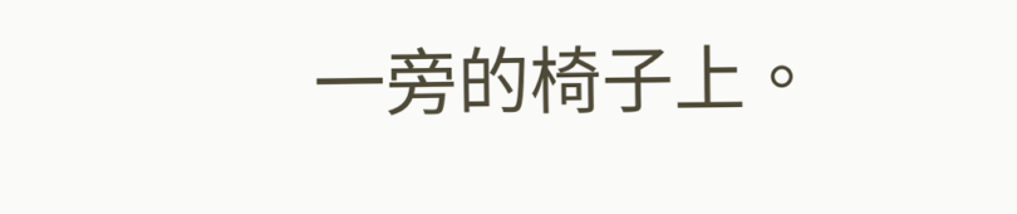一旁的椅子上。